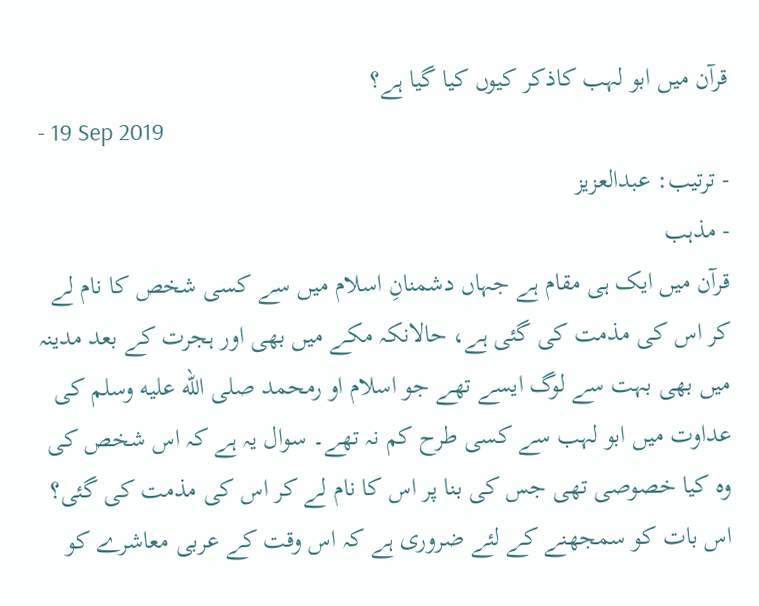قرآن میں ابو لہب کاذکر کیوں کیا گیا ہے؟
- 19 Sep 2019
- ترتیب: عبدالعزیز
- مذہب
قرآن میں ایک ہی مقام ہے جہاں دشمنانِ اسلام میں سے کسی شخص کا نام لے کر اس کی مذمت کی گئی ہے، حالانکہ مکے میں بھی اور ہجرت کے بعد مدینہ میں بھی بہت سے لوگ ایسے تھے جو اسلام او رمحمد صلى الله عليه وسلم کی عداوت میں ابو لہب سے کسی طرح کم نہ تھے۔ سوال یہ ہے کہ اس شخص کی وہ کیا خصوصی تھی جس کی بنا پر اس کا نام لے کر اس کی مذمت کی گئی؟ اس بات کو سمجھنے کے لئے ضروری ہے کہ اس وقت کے عربی معاشرے کو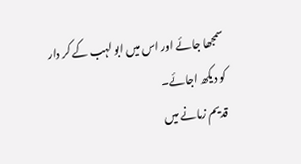سمجھا جائے اور اس میں ابو لہب کے کر دار کو دیکھ اجائے۔
قدیم زمانے میں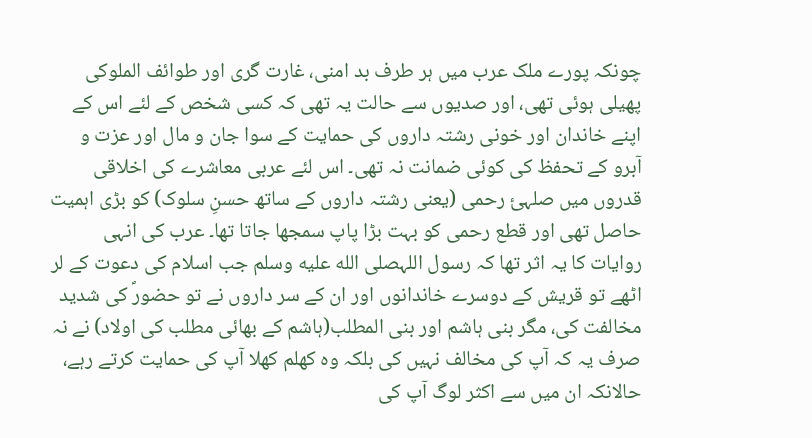چونکہ پورے ملک عرب میں ہر طرف بد امنی، غارت گری اور طوائف الملوکی پھیلی ہوئی تھی، اور صدیوں سے حالت یہ تھی کہ کسی شخص کے لئے اس کے اپنے خاندان اور خونی رشتہ داروں کی حمایت کے سوا جان و مال اور عزت و آبرو کے تحفظ کی کوئی ضمانت نہ تھی۔ اس لئے عربی معاشرے کی اخلاقی قدروں میں صلہئ رحمی (یعنی رشتہ داروں کے ساتھ حسنِ سلوک) کو بڑی اہمیت حاصل تھی اور قطع رحمی کو بہت بڑا پاپ سمجھا جاتا تھا۔ عرب کی انہی روایات کا یہ اثر تھا کہ رسول اللہصلى الله عليه وسلم جب اسلام کی دعوت کے لر اٹھے تو قریش کے دوسرے خاندانوں اور ان کے سر داروں نے تو حضورؐ کی شدید مخالفت کی، مگر بنی ہاشم اور بنی المطلب(ہاشم کے بھائی مطلب کی اولاد) نے نہ صرف یہ کہ آپ کی مخالف نہیں کی بلکہ وہ کھلم کھلا آپ کی حمایت کرتے رہے، حالانکہ ان میں سے اکثر لوگ آپ کی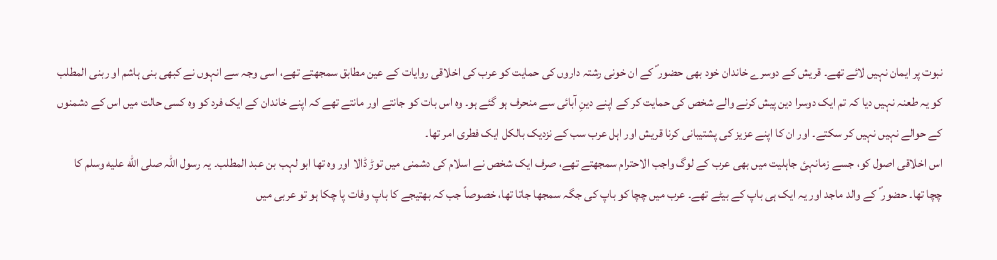نبوت پر ایمان نہیں لائے تھے۔ قریش کے دوسرے خاندان خود بھی حضور ؐ کے ان خونی رشتہ داروں کی حمایت کو عرب کی اخلاقی روایات کے عین مطابق سمجھتے تھے، اسی وجہ سے انہوں نے کبھی بنی ہاشم او ربنی المطلب کو یہ طعنہ نہیں دیا کہ تم ایک دوسرا دین پیش کرنے والے شخص کی حمایت کر کے اپنے دینِ آبائی سے منحرف ہو گئے ہو۔ وہ اس بات کو جانتے اور مانتے تھے کہ اپنے خاندان کے ایک فرد کو وہ کسی حالت میں اس کے دشمنوں کے حوالے نہیں نہیں کر سکتے۔ اور ان کا اپنے عزیز کی پشتیبانی کرنا قریش اور اہل عرب سب کے نزدیک بالکل ایک فطری امر تھا۔
اس اخلاقی اصول کو، جسے زمانہئ جاہلیت میں بھی عرب کے لوگ واجب الاحترام سمجھتے تھے، صرف ایک شخص نے اسلام کی دشمنی میں توڑ ڈالا اور وہ تھا ابو لہب بن عبد المطلب۔ یہ رسول اللہ صلى الله عليه وسلم کا چچا تھا۔ حضور ؐ کے والد ماجد اور یہ ایک ہی باپ کے بیٹے تھے۔ عرب میں چچا کو باپ کی جگہ سمجھا جاتا تھا، خصوصاً جب کہ بھتیجے کا باپ وفات پا چکا ہو تو عربی میں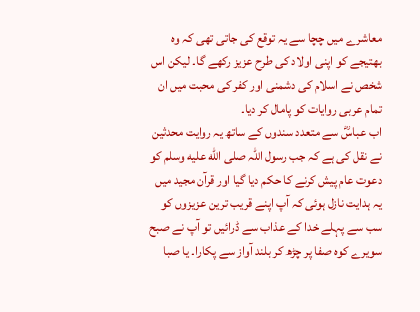معاشرے میں چچا سے یہ توقع کی جاتی تھی کہ وہ بھتیجے کو اپنی اولاد کی طرح عزیز رکھے گا۔ لیکن اس شخص نے اسلام کی دشمنی اور کفر کی محبت میں ان تمام عربی روایات کو پامال کر دیا۔
اب عباسؓ سے متعدد سندوں کے ساتھ یہ روایت محدثین نے نقل کی ہے کہ جب رسول اللہ صلى الله عليه وسلم کو دعوت عام پیش کرنے کا حکم دیا گیا اور قرآن مجید میں یہ ہدایت نازل ہوئی کہ آپ اپنے قریب ترین عزیزوں کو سب سے پہلے خدا کے عذاب سے ڈرائیں تو آپ نے صبح سویرے کوہ صفا پر چڑھ کر بلند آواز سے پکارا۔ یا صبا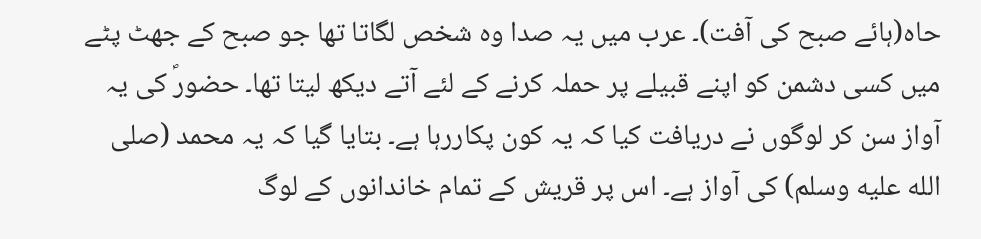حاہ(ہائے صبح کی آفت)۔ عرب میں یہ صدا وہ شخص لگاتا تھا جو صبح کے جھٹ پٹے میں کسی دشمن کو اپنے قبیلے پر حملہ کرنے کے لئے آتے دیکھ لیتا تھا۔ حضورؐ کی یہ آواز سن کر لوگوں نے دریافت کیا کہ یہ کون پکاررہا ہے۔ بتایا گیا کہ یہ محمد (صلى الله عليه وسلم) کی آواز ہے۔ اس پر قریش کے تمام خاندانوں کے لوگ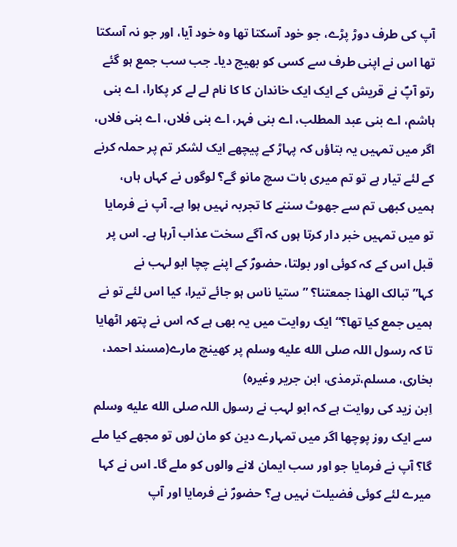آپ کی طرف دوڑ پڑے، جو خود آسکتا تھا وہ خود آیا، اور جو نہ آسکتا تھا اس نے اپنی طرف سے کسی کو بھیج دیا۔ جب سب جمع ہو گئے رتو آپؐ نے قریش کے ایک ایک خاندان کا کا نام لے لے کر پکارا، اے بنی ہاشم، اے بنی عبد المطلب، اے بنی فہر، اے بنی فلاں، اے بنی فلاں، اگر میں تمہیں یہ بتاؤں کہ پہاڑ کے پیچھے ایک لشکر تم پر حملہ کرنے کے لئے تیار ہے تو تم میری بات سچ مانو گے؟ لوگوں نے کہاں ہاں، ہمیں کبھی تم سے جھوٹ سننے کا تجربہ نہیں ہوا ہے۔ آپ نے فرمایا تو میں تمہیں خبر دار کرتا ہوں کہ آگے سخت عذاب آرہا ہے۔ اس پر قبل اس کے کہ کوئی اور بولتا، حضورؐ کے اپنے چچا ابو لہب نے کہا”تبالک الھذا جمعتنا؟ ”ستیا ناس ہو جائے تیرا، کیا اس لئے تو نے ہمیں جمع کیا تھا؟“ ایک روایت میں یہ بھی ہے کہ اس نے پتھر اٹھایا تا کہ رسول اللہ صلى الله عليه وسلم پر کھینچ مارے(مسند احمد، بخاری، مسلم،ترمذی، ابن جریر وغیرہ)
اِبن زید کی روایت ہے کہ ابو لہب نے رسول اللہ صلى الله عليه وسلم سے ایک روز پوچھا اگر میں تمہارے دین کو مان لوں تو مجھے کیا ملے گا؟ آپ نے فرمایا جو اور سب ایمان لانے والوں کو ملے گا۔ اس نے کہا میرے لئے کوئی فضیلت نہیں ہے؟ حضورؐ نے فرمایا اور آپ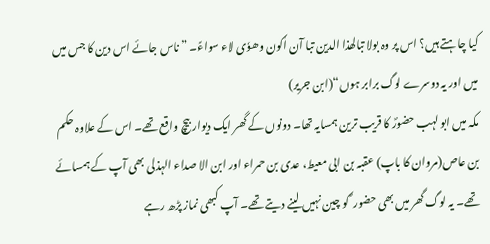کیا چاہتے ہیں؟ اس پر وہ بولا تبالھذا الدین تبا آن اٰکون وھوٗی لاء سواءً۔ ”ناس جائے اس دین کا جس میں میں اور یہ دوسرے لوگ برابر ہوں“(ابن جریر)
مکہ میں ابو لہب حضورؐ کا قریب ترین ہمسایہ تھا۔ دونوں کے گھر ایک دیوار بیچ واقع تھے۔ اس کے علاوہ حکم بن عاص(مروان کا باپ) عقبہ بن ابی معیط، عدی بن حمراء اور ابن الا صداء الہذلی بھی آپ کے ہمسائے تھے۔ یہ لوگ گھر میں بھی حضور ؐ کو چین نہیں لینے دیتے تھے۔ آپ کبھی نماز پڑھ رہے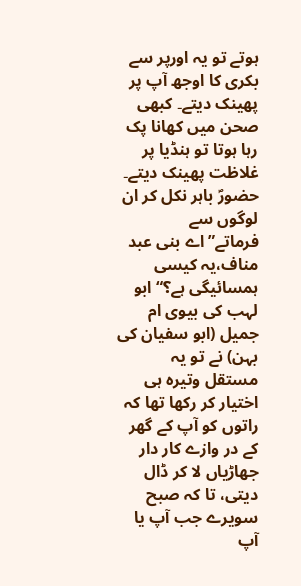ہوتے تو یہ اورپر سے بکری کا اوجھ آپ پر پھینک دیتے۔ کبھی صحن میں کھانا پک رہا ہوتا تو ہنڈیا پر غلاظت پھینک دیتے۔ حضورؐ باہر نکل کر ان لوگوں سے فرماتے”اے بنی عبد مناف،یہ کیسی ہمسائیگی ہے؟“ ابو لہب کی بیوی ام جمیل (ابو سفیان کی بہن) نے تو یہ مستقل وتیرہ ہی اختیار کر رکھا تھا کہ راتوں کو آپ کے گھر کے در وازے کار دار جھاڑیاں لا کر ڈال دیتی، تا کہ صبح سویرے جب آپ یا آپ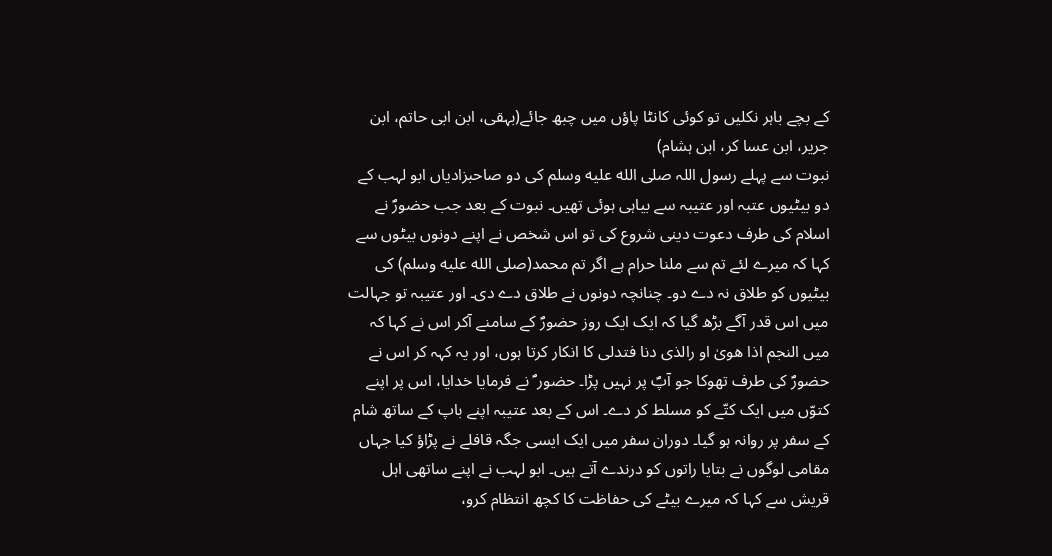کے بچے باہر نکلیں تو کوئی کانٹا پاؤں میں چبھ جائے(بہقی، ابن ابی حاتم، ابن جریر، ابن عسا کر، ابن ہشام)
نبوت سے پہلے رسول اللہ صلى الله عليه وسلم کی دو صاحبزادیاں ابو لہب کے دو بیٹیوں عتبہ اور عتیبہ سے بیاہی ہوئی تھیں۔ نبوت کے بعد جب حضورؐ نے اسلام کی طرف دعوت دینی شروع کی تو اس شخص نے اپنے دونوں بیٹوں سے کہا کہ میرے لئے تم سے ملنا حرام ہے اگر تم محمد(صلى الله عليه وسلم) کی بیٹیوں کو طلاق نہ دے دو۔ چنانچہ دونوں نے طلاق دے دی۔ اور عتیبہ تو جہالت میں اس قدر آگے بڑھ گیا کہ ایک ایک روز حضورؐ کے سامنے آکر اس نے کہا کہ میں النجم اذا ھویٰ او رالذی دنا فتدلی کا انکار کرتا ہوں، اور یہ کہہ کر اس نے حضورؐ کی طرف تھوکا جو آپؐ پر نہیں پڑا۔ حضور ؐ نے فرمایا خدایا، اس پر اپنے کتوّں میں ایک کتّے کو مسلط کر دے۔ اس کے بعد عتیبہ اپنے باپ کے ساتھ شام کے سفر پر روانہ ہو گیا۔ دوران سفر میں ایک ایسی جگہ قافلے نے پڑاؤ کیا جہاں مقامی لوگوں نے بتایا راتوں کو درندے آتے ہیں۔ ابو لہب نے اپنے ساتھی اہل قریش سے کہا کہ میرے بیٹے کی حفاظت کا کچھ انتظام کرو،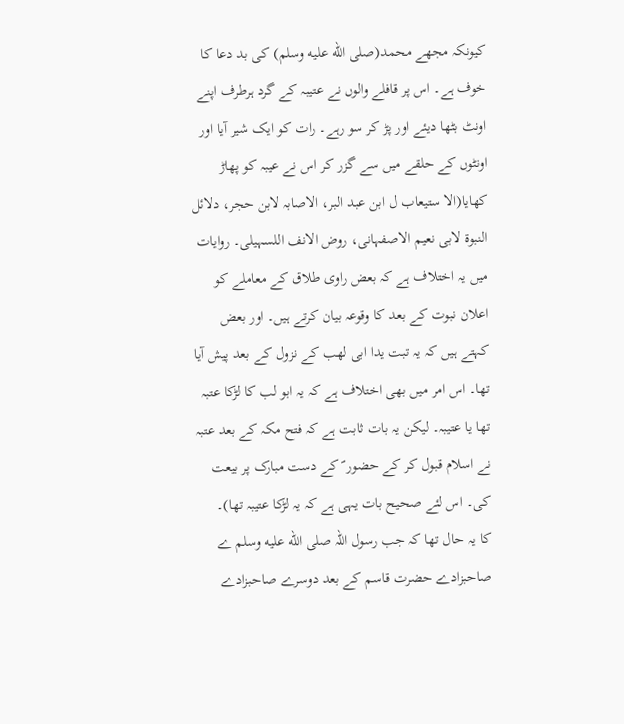کیونکہ مجھے محمد(صلى الله عليه وسلم) کی بد دعا کا خوف ہے۔ اس پر قافلے والوں نے عتیبہ کے گرد ہرطرف اپنے اونٹ بٹھا دیئے اور پڑ کر سو رہے۔ رات کو ایک شیر آیا اور اونٹوں کے حلقے میں سے گزر کر اس نے عیبہ کو پھاڑ کھایا(الا ستیعاب ل ابن عبد البر، الاصابہ لابن حجر، دلائل النبوۃ لابی نعیم الاصفہانی، روض الانف اللسہیلی۔ روایات میں یہ اختلاف ہے کہ بعض راوی طلاق کے معاملے کو اعلان نبوت کے بعد کا وقوعہ بیان کرتے ہیں۔ اور بعض کہتے ہیں کہ یہ تبت یدا ابی لھب کے نزول کے بعد پیش آیا تھا۔ اس امر میں بھی اختلاف ہے کہ یہ ابو لب کا لڑکا عتبہ تھا یا عتیبہ۔ لیکن یہ بات ثابت ہے کہ فتح مکہ کے بعد عتبہ نے اسلام قبول کر کے حضور ؐ کے دست مبارک پر بیعت کی۔ اس لئے صحیح بات یہی ہے کہ یہ لڑکا عتیبہ تھا)۔
کا یہ حال تھا کہ جب رسول اللہ صلى الله عليه وسلم ے صاحبزادے حضرت قاسم کے بعد دوسرے صاحبزادے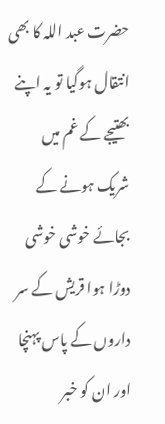حضرت عبد اللہ کا بھی انتقال ہوگیا تو یہ اپنے بھتیجے کے غم میں شریک ہونے کے بجائے خوشی خوشی دوڑا ہوا قریش کے سر داروں کے پاس پہنچا اور ان کو خبر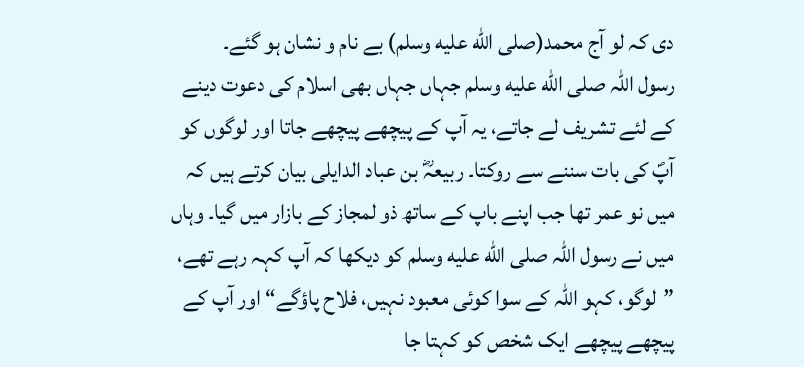دی کہ لو آج محمد(صلى الله عليه وسلم) بے نام و نشان ہو گئے۔
رسول اللہ صلى الله عليه وسلم جہاں جہاں بھی اسلام کی دعوت دینے کے لئے تشریف لے جاتے، یہ آپ کے پیچھے پیچھے جاتا اور لوگوں کو آپؐ کی بات سننے سے روکتا۔ ربیعہؓ بن عباد الدایلی بیان کرتے ہیں کہ میں نو عمر تھا جب اپنے باپ کے ساتھ ذو لمجاز کے بازار میں گیا۔ وہاں میں نے رسول اللہ صلى الله عليه وسلم کو دیکھا کہ آپ کہہ رہے تھے، ”لوگو، کہو اللہ کے سوا کوئی معبود نہیں، فلاح پاؤگے“ اور آپ کے پیچھے پیچھے ایک شخص کو کہتا جا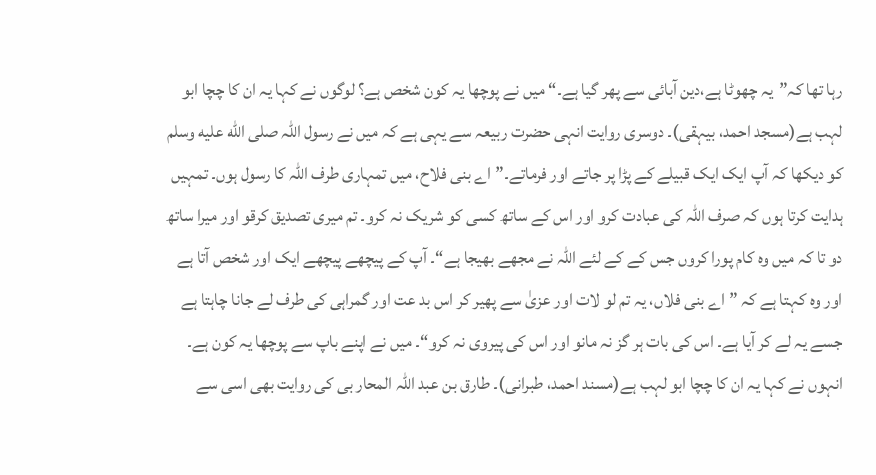رہا تھا کہ”یہ چھوٹا ہے،دین آبائی سے پھر گیا ہے۔“ میں نے پوچھا یہ کون شخص ہے؟ لوگوں نے کہا یہ ان کا چچا ابو لہب ہے(مسجد احمد، بیہقی)۔ دوسری روایت انہی حضرت ربیعہ سے یہی ہے کہ میں نے رسول اللہ صلى الله عليه وسلم کو دیکھا کہ آپ ایک ایک قبیلے کے پڑا پر جاتے اور فرماتے۔”اے بنی فلاح، میں تمہاری طرف اللہ کا رسول ہوں۔ تمہیں ہدایت کرتا ہوں کہ صرف اللہ کی عبادت کرو اور اس کے ساتھ کسی کو شریک نہ کرو۔ تم میری تصدیق کرقو اور میرا ساتھ دو تا کہ میں وہ کام پورا کروں جس کے کے لئے اللہ نے مجھے بھیجا ہے“۔ آپ کے پیچھے پیچھے ایک اور شخص آتا ہے اور وہ کہتا ہے کہ ”اے بنی فلاں، یہ تم لو لات اور عزیٰ سے پھیر کر اس بد عت اور گمراہی کی طرف لے جانا چاہتا ہے جسے یہ لے کر آیا ہے۔ اس کی بات ہر گز نہ مانو اور اس کی پیروی نہ کرو“۔ میں نے اپنے باپ سے پوچھا یہ کون ہے۔ انہوں نے کہا یہ ان کا چچا ابو لہب ہے(مسند احمد، طبرانی)۔ طارق بن عبد اللہ المحار بی کی روایت بھی اسی سے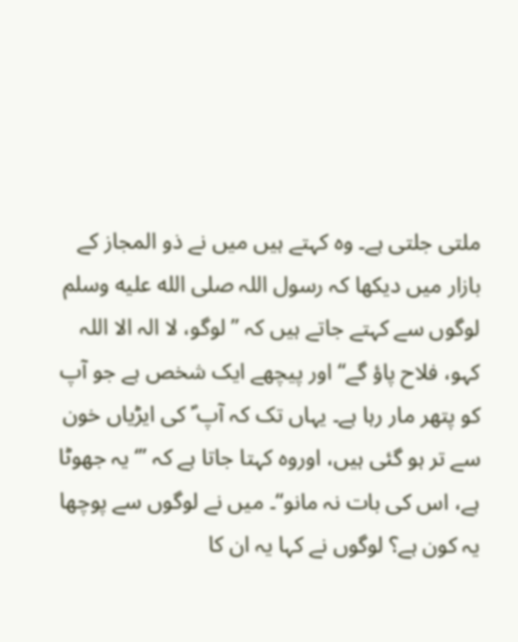ملتی جلتی ہے۔ وہ کہتے ہیں میں نے ذو المجاز کے بازار میں دیکھا کہ رسول اللہ صلى الله عليه وسلم لوگوں سے کہتے جاتے ہیں کہ ”لوگو، لا الہ الا اللہ کہو، فلاح پاؤ گے“ اور پیچھے ایک شخص ہے جو آپ کو پتھر مار رہا ہے۔ یہاں تک کہ آپ ؐ کی ایڑیاں خون سے تر ہو گئی ہیں، اوروہ کہتا جاتا ہے کہ ”‘یہ جھوٹا ہے، اس کی بات نہ مانو“۔ میں نے لوگوں سے پوچھا یہ کون ہے؟ لوگوں نے کہا یہ ان کا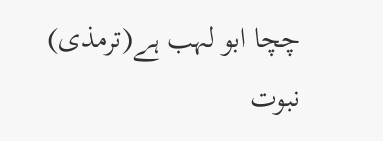چچا ابو لہب ہے(ترمذی)
نبوت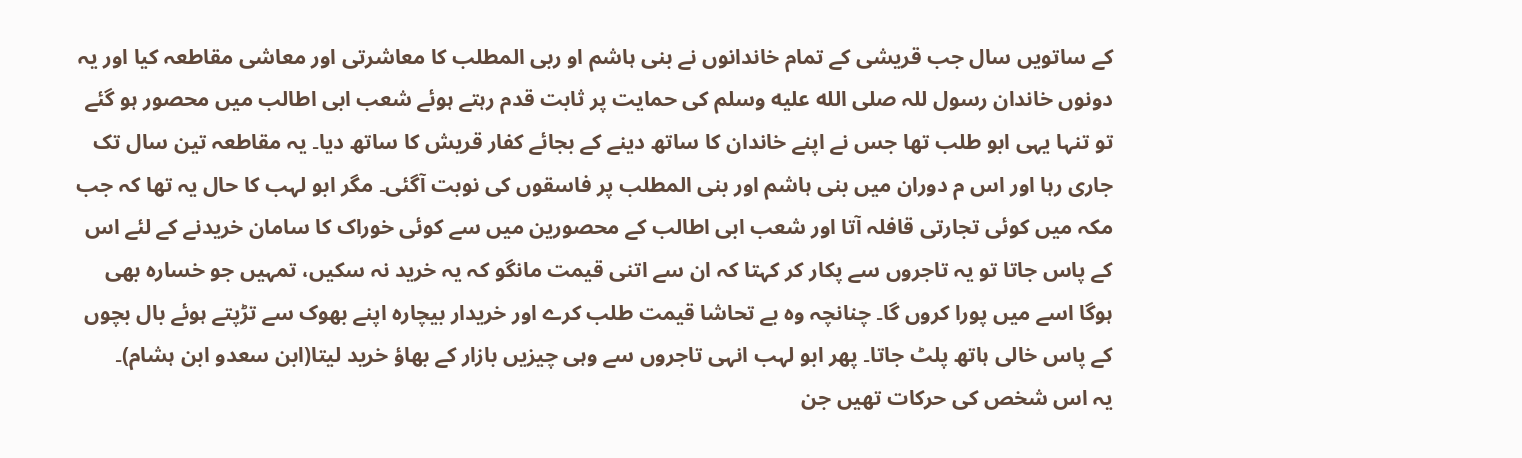کے ساتویں سال جب قریشی کے تمام خاندانوں نے بنی ہاشم او ربی المطلب کا معاشرتی اور معاشی مقاطعہ کیا اور یہ دونوں خاندان رسول للہ صلى الله عليه وسلم کی حمایت پر ثابت قدم رہتے ہوئے شعب ابی اطالب میں محصور ہو گئے تو تنہا یہی ابو طلب تھا جس نے اپنے خاندان کا ساتھ دینے کے بجائے کفار قریش کا ساتھ دیا۔ یہ مقاطعہ تین سال تک جاری رہا اور اس م دوران میں بنی ہاشم اور بنی المطلب پر فاسقوں کی نوبت آگئی۔ مگر ابو لہب کا حال یہ تھا کہ جب مکہ میں کوئی تجارتی قافلہ آتا اور شعب ابی اطالب کے محصورین میں سے کوئی خوراک کا سامان خریدنے کے لئے اس کے پاس جاتا تو یہ تاجروں سے پکار کر کہتا کہ ان سے اتنی قیمت مانگو کہ یہ خرید نہ سکیں، تمہیں جو خسارہ بھی ہوگا اسے میں پورا کروں گا۔ چنانچہ وہ بے تحاشا قیمت طلب کرے اور خریدار بیچارہ اپنے بھوک سے تڑپتے ہوئے بال بچوں کے پاس خالی ہاتھ پلٹ جاتا۔ پھر ابو لہب انہی تاجروں سے وہی چیزیں بازار کے بھاؤ خرید لیتا(ابن سعدو ابن ہشام)۔
یہ اس شخص کی حرکات تھیں جن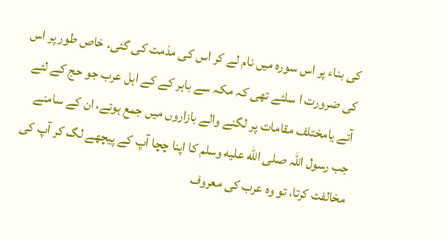کی بناء پر اس سورہ میں نام لے کر اس کی مذمت کی گئی۔ خاص طور پر اس کی ضرورت ا سلئے تھی کہ مکہ سے باہر کے کے اہل عرب جو حج کے لئے آتے یامختلف مقامات پر لگنے والے بازاروں میں جمع ہوتے، ان کے سامنے جب رسول اللہ صلى الله عليه وسلم کا اپنا چچا آپ کے پیچھے لگ کر آپ کی مخالفت کرتا، تو وہ عرب کی معروف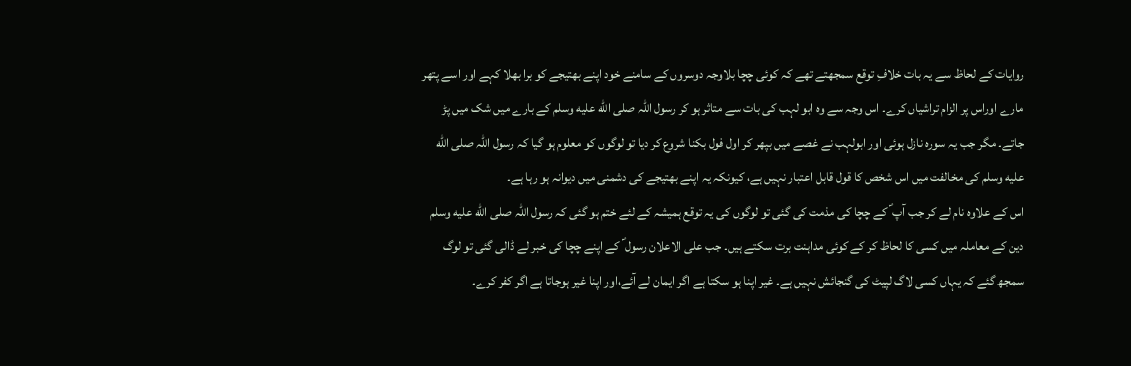روایات کے لحاظ سے یہ بات خلافِ توقع سمجھتے تھے کہ کوئی چچا بلاوجہ دوسروں کے سامنے خود اپنے بھتیجے کو برا بھلا کہے اور اسے پتھر مارے اوراس پر الزام تراشیاں کرے۔ اس وجہ سے وہ ابو لہب کی بات سے متاثر ہو کر رسول اللہ صلى الله عليه وسلم کے بارے میں شک میں پڑ جاتے۔ مگر جب یہ سورہ نازل ہوئی اور ابولہب نے غصے میں بپھر کر اول فول بکنا شروع کر دیا تو لوگوں کو معلوم ہو گیا کہ رسول اللہ صلى الله عليه وسلم کی مخالفت میں اس شخص کا قول قابل اعتبار نہیں ہے، کیونکہ یہ اپنے بھتیجے کی دشمنی میں دیوانہ ہو رہا ہے۔
اس کے علاوہ نام لے کر جب آپ ؐ کے چچا کی مذمت کی گئی تو لوگوں کی یہ توقع ہمیشہ کے لئے ختم ہو گئی کہ رسول اللہ صلى الله عليه وسلم دین کے معاملہ میں کسی کا لحاظ کر کے کوئی مداہنت برت سکتے ہیں۔ جب علی الاعلان رسول ؐ کے اپنے چچا کی خبر لے ڈالی گئی تو لوگ سمجھ گئے کہ یہاں کسی لاگ لپیٹ کی گنجائش نہیں ہے۔ غیر اپنا ہو سکتا ہے اگر ایمان لے آئے،اور اپنا غیر ہوجاتا ہے اگر کفر کرے۔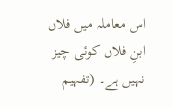اس معاملہ میں فلاں ابنِ فلاں کوئی چیز نہیں ہے۔ (تفہیم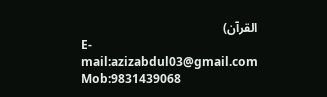القرآن)
E-mail:azizabdul03@gmail.com
Mob:9831439068